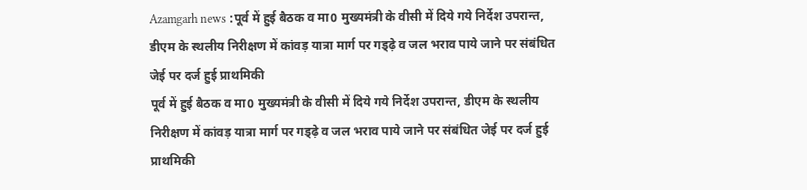Azamgarh news :पूर्व में हुई बैठक व मा0 मुख्यमंत्री के वीसी में दिये गये निर्देश उपरान्त, डीएम के स्थलीय निरीक्षण में कांवड़ यात्रा मार्ग पर गड्ढ़े व जल भराव पाये जाने पर संबंधित जेई पर दर्ज हुई प्राथमिकी
पूर्व में हुई बैठक व मा0 मुख्यमंत्री के वीसी में दिये गये निर्देश उपरान्त, डीएम के स्थलीय निरीक्षण में कांवड़ यात्रा मार्ग पर गड्ढ़े व जल भराव पाये जाने पर संबंधित जेई पर दर्ज हुई प्राथमिकी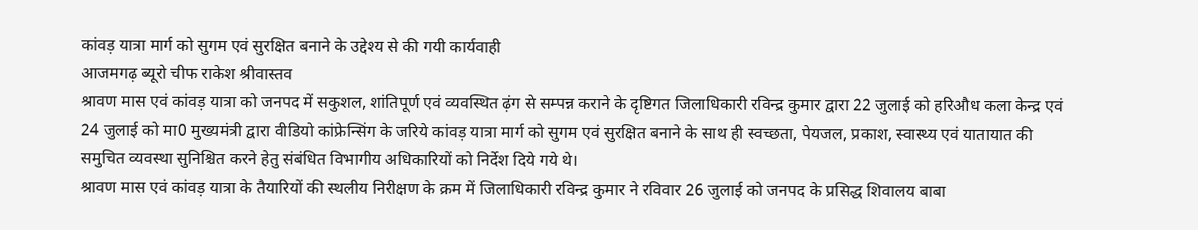कांवड़ यात्रा मार्ग को सुगम एवं सुरक्षित बनाने के उद्देश्य से की गयी कार्यवाही
आजमगढ़ ब्यूरो चीफ राकेश श्रीवास्तव
श्रावण मास एवं कांवड़ यात्रा को जनपद में सकुशल, शांतिपूर्ण एवं व्यवस्थित ढ़ंग से सम्पन्न कराने के दृष्टिगत जिलाधिकारी रविन्द्र कुमार द्वारा 22 जुलाई को हरिऔध कला केन्द्र एवं 24 जुलाई को मा0 मुख्यमंत्री द्वारा वीडियो कांफ्रेन्सिंग के जरिये कांवड़ यात्रा मार्ग को सुगम एवं सुरक्षित बनाने के साथ ही स्वच्छता, पेयजल, प्रकाश, स्वास्थ्य एवं यातायात की समुचित व्यवस्था सुनिश्चित करने हेतु संबंधित विभागीय अधिकारियों को निर्देश दिये गये थे।
श्रावण मास एवं कांवड़ यात्रा के तैयारियों की स्थलीय निरीक्षण के क्रम में जिलाधिकारी रविन्द्र कुमार ने रविवार 26 जुलाई को जनपद के प्रसिद्ध शिवालय बाबा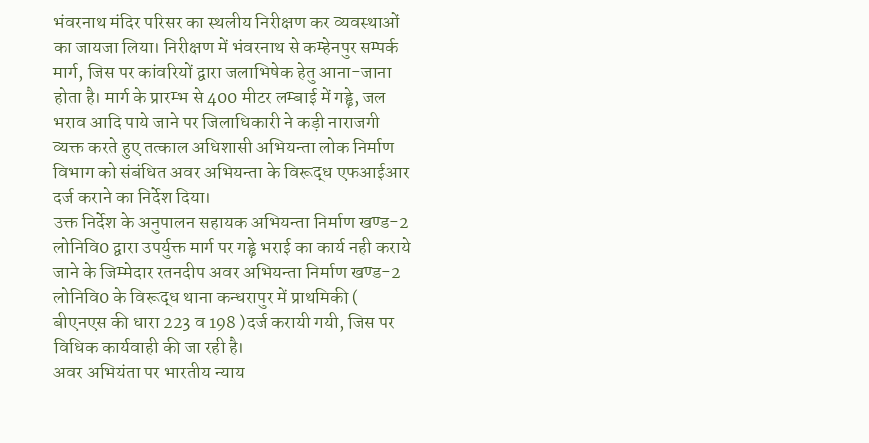भंवरनाथ मंदिर परिसर का स्थलीय निरीक्षण कर व्यवस्थाओं का जायजा लिया। निरीक्षण में भंवरनाथ से कम्हेनपुर सम्पर्क मार्ग, जिस पर कांवरियों द्वारा जलाभिषेक हेतु आना-जाना होता है। मार्ग के प्रारम्भ से 400 मीटर लम्बाई में गड्ढ़े, जल भराव आदि पाये जाने पर जिलाधिकारी ने कड़ी नाराजगी व्यक्त करते हुए तत्काल अधिशासी अभियन्ता लोक निर्माण विभाग को संबंधित अवर अभियन्ता के विरूद्ध एफआईआर दर्ज कराने का निर्देश दिया।
उक्त निर्देश के अनुपालन सहायक अभियन्ता निर्माण खण्ड-2 लोनिवि0 द्वारा उपर्युक्त मार्ग पर गड्ढ़े भराई का कार्य नही कराये जाने के जिम्मेदार रतनदीप अवर अभियन्ता निर्माण खण्ड-2 लोनिवि0 के विरूद्ध थाना कन्धरापुर में प्राथमिकी ( बीएनएस की धारा 223 व 198 )दर्ज करायी गयी, जिस पर विधिक कार्यवाही की जा रही है।
अवर अभियंता पर भारतीय न्याय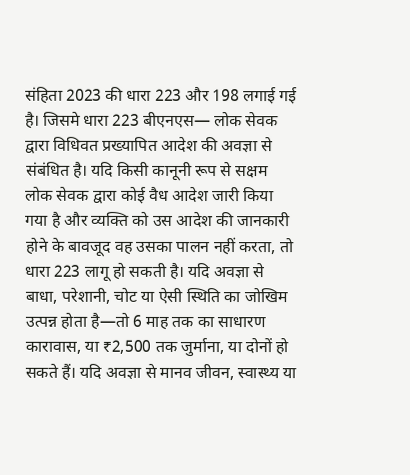संहिता 2023 की धारा 223 और 198 लगाई गई है। जिसमे धारा 223 बीएनएस— लोक सेवक द्वारा विधिवत प्रख्यापित आदेश की अवज्ञा से संबंधित है। यदि किसी कानूनी रूप से सक्षम लोक सेवक द्वारा कोई वैध आदेश जारी किया गया है और व्यक्ति को उस आदेश की जानकारी होने के बावजूद वह उसका पालन नहीं करता, तो धारा 223 लागू हो सकती है। यदि अवज्ञा से बाधा, परेशानी, चोट या ऐसी स्थिति का जोखिम उत्पन्न होता है—तो 6 माह तक का साधारण कारावास, या ₹2,500 तक जुर्माना, या दोनों हो सकते हैं। यदि अवज्ञा से मानव जीवन, स्वास्थ्य या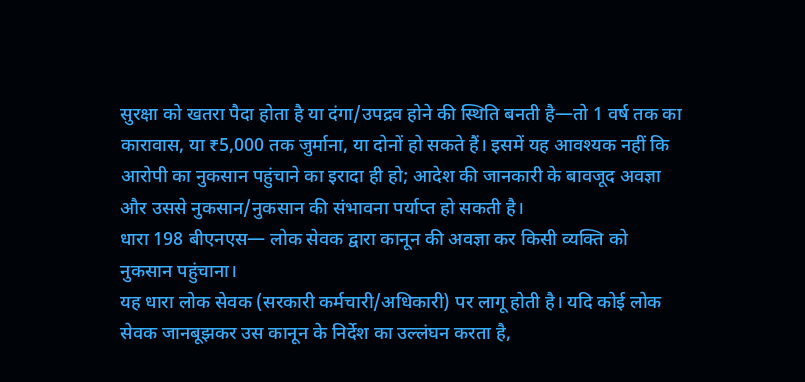सुरक्षा को खतरा पैदा होता है या दंगा/उपद्रव होने की स्थिति बनती है—तो 1 वर्ष तक का कारावास, या ₹5,000 तक जुर्माना, या दोनों हो सकते हैं। इसमें यह आवश्यक नहीं कि आरोपी का नुकसान पहुंचाने का इरादा ही हो; आदेश की जानकारी के बावजूद अवज्ञा और उससे नुकसान/नुकसान की संभावना पर्याप्त हो सकती है।
धारा 198 बीएनएस— लोक सेवक द्वारा कानून की अवज्ञा कर किसी व्यक्ति को नुकसान पहुंचाना।
यह धारा लोक सेवक (सरकारी कर्मचारी/अधिकारी) पर लागू होती है। यदि कोई लोक सेवक जानबूझकर उस कानून के निर्देश का उल्लंघन करता है,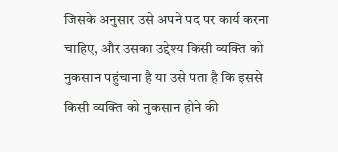जिसके अनुसार उसे अपने पद पर कार्य करना चाहिए, और उसका उद्देश्य किसी व्यक्ति को नुकसान पहुंचाना है या उसे पता है कि इससे किसी व्यक्ति को नुकसान होने की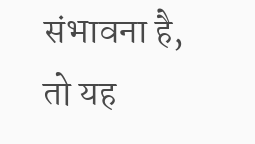संभावना है, तो यह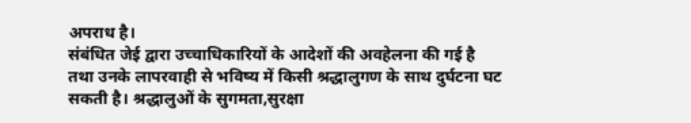अपराध है।
संबंधित जेई द्वारा उच्चाधिकारियों के आदेशों की अवहेलना की गई है तथा उनके लापरवाही से भविष्य में किसी श्रद्धालुगण के साथ दुर्घटना घट सकती है। श्रद्धालुओं के सुगमता,सुरक्षा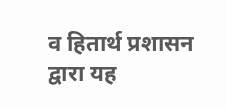व हितार्थ प्रशासन द्वारा यह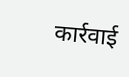कार्रवाई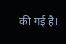की गई है।